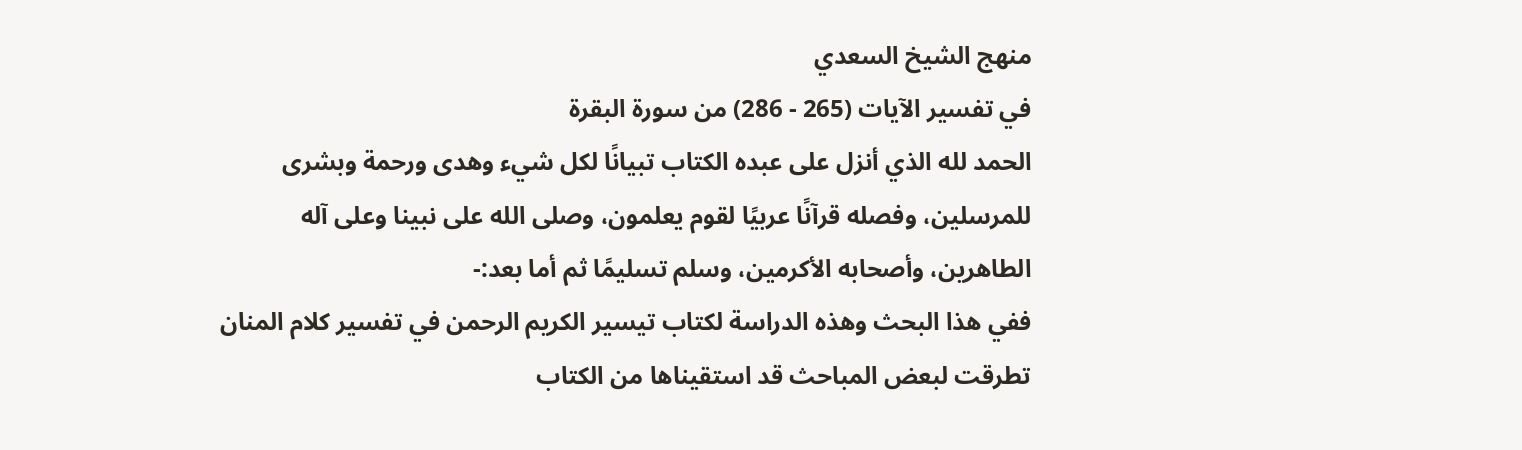منهج الشيخ السعدي
في تفسير الآيات (265 - 286) من سورة البقرة
الحمد لله الذي أنزل على عبده الكتاب تبيانًا لكل شيء وهدى ورحمة وبشرى للمرسلين، وفصله قرآنًا عربيًا لقوم يعلمون، وصلى الله على نبينا وعلى آله الطاهرين، وأصحابه الأكرمين، وسلم تسليمًا ثم أما بعد:-
ففي هذا البحث وهذه الدراسة لكتاب تيسير الكريم الرحمن في تفسير كلام المنان تطرقت لبعض المباحث قد استقيناها من الكتاب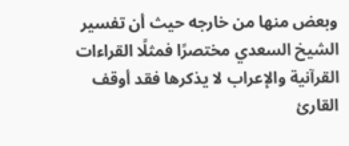وبعض منها من خارجه حيث أن تفسير الشيخ السعدي مختصرًا فمثلًا القراءات القرآنية والإعراب لا يذكرها فقد أوقف القارئ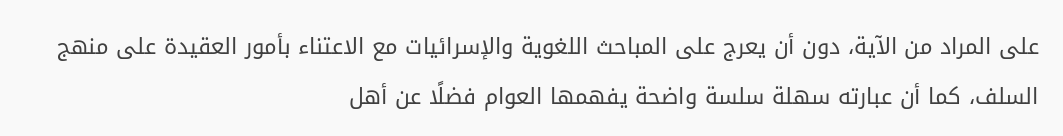على المراد من الآية، دون أن يعرج على المباحث اللغوية والإسرائيات مع الاعتناء بأمور العقيدة على منهج السلف، كما أن عبارته سهلة سلسة واضحة يفهمها العوام فضلًا عن أهل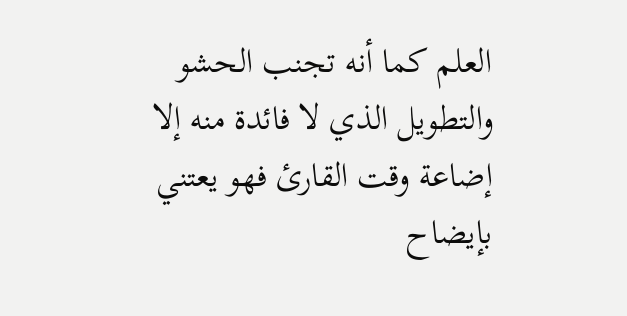العلم كما أنه تجنب الحشو والتطويل الذي لا فائدة منه إلا إضاعة وقت القارئ فهو يعتني بإيضاح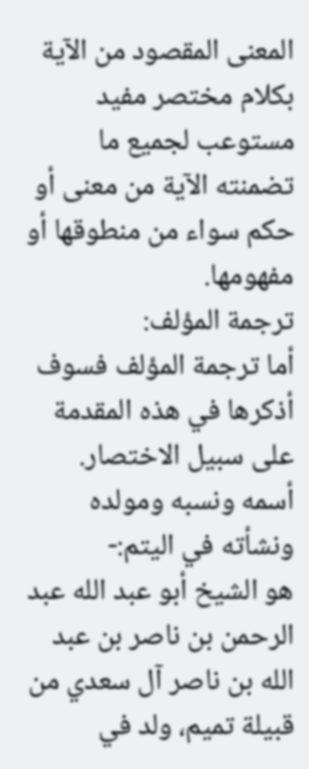المعنى المقصود من الآية بكلام مختصر مفيد مستوعب لجميع ما تضمنته الآية من معنى أو حكم سواء من منطوقها أو مفهومها.
ترجمة المؤلف:
أما ترجمة المؤلف فسوف أذكرها في هذه المقدمة على سبيل الاختصار.
أسمه ونسبه ومولده ونشأته في اليتم:-
هو الشيخ أبو عبد الله عبد الرحمن بن ناصر بن عبد الله بن ناصر آل سعدي من قبيلة تميم، ولد في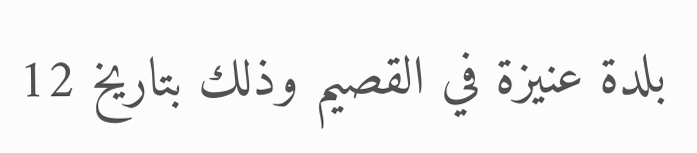بلدة عنيزة في القصيم وذلك بتاريخ 12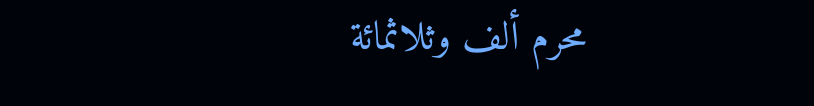محرم ألف وثلاثمائة